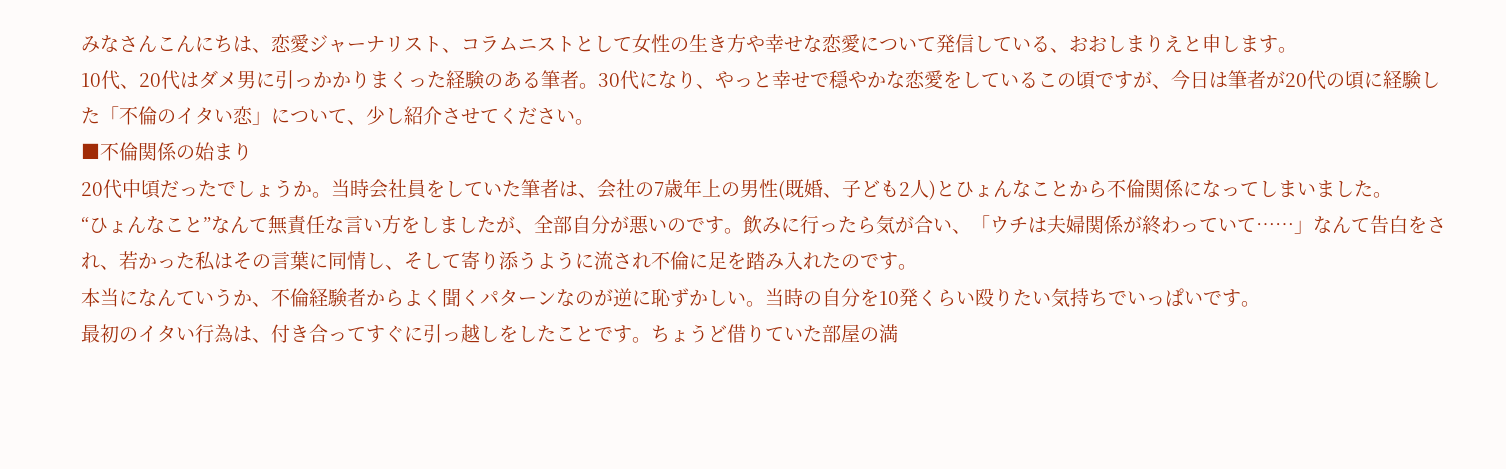みなさんこんにちは、恋愛ジャーナリスト、コラムニストとして女性の生き方や幸せな恋愛について発信している、おおしまりえと申します。
10代、20代はダメ男に引っかかりまくった経験のある筆者。30代になり、やっと幸せで穏やかな恋愛をしているこの頃ですが、今日は筆者が20代の頃に経験した「不倫のイタい恋」について、少し紹介させてください。
■不倫関係の始まり
20代中頃だったでしょうか。当時会社員をしていた筆者は、会社の7歳年上の男性(既婚、子ども2人)とひょんなことから不倫関係になってしまいました。
“ひょんなこと”なんて無責任な言い方をしましたが、全部自分が悪いのです。飲みに行ったら気が合い、「ウチは夫婦関係が終わっていて……」なんて告白をされ、若かった私はその言葉に同情し、そして寄り添うように流され不倫に足を踏み入れたのです。
本当になんていうか、不倫経験者からよく聞くパターンなのが逆に恥ずかしい。当時の自分を10発くらい殴りたい気持ちでいっぱいです。
最初のイタい行為は、付き合ってすぐに引っ越しをしたことです。ちょうど借りていた部屋の満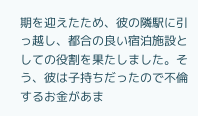期を迎えたため、彼の隣駅に引っ越し、都合の良い宿泊施設としての役割を果たしました。そう、彼は子持ちだったので不倫するお金があま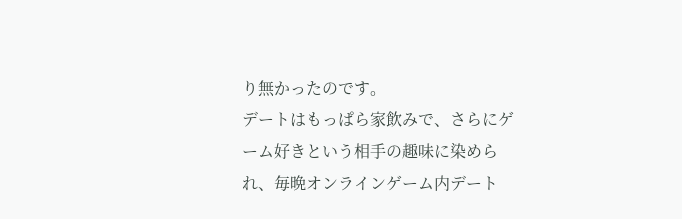り無かったのです。
デートはもっぱら家飲みで、さらにゲーム好きという相手の趣味に染められ、毎晩オンラインゲーム内デート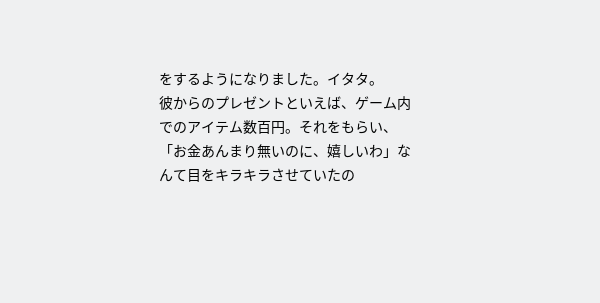をするようになりました。イタタ。
彼からのプレゼントといえば、ゲーム内でのアイテム数百円。それをもらい、「お金あんまり無いのに、嬉しいわ」なんて目をキラキラさせていたの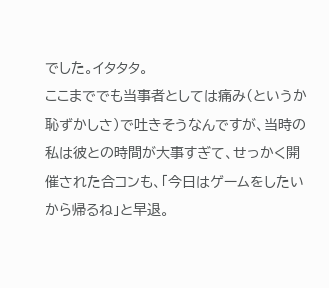でした。イタタタ。
ここまででも当事者としては痛み(というか恥ずかしさ)で吐きそうなんですが、当時の私は彼との時間が大事すぎて、せっかく開催された合コンも、「今日はゲームをしたいから帰るね」と早退。